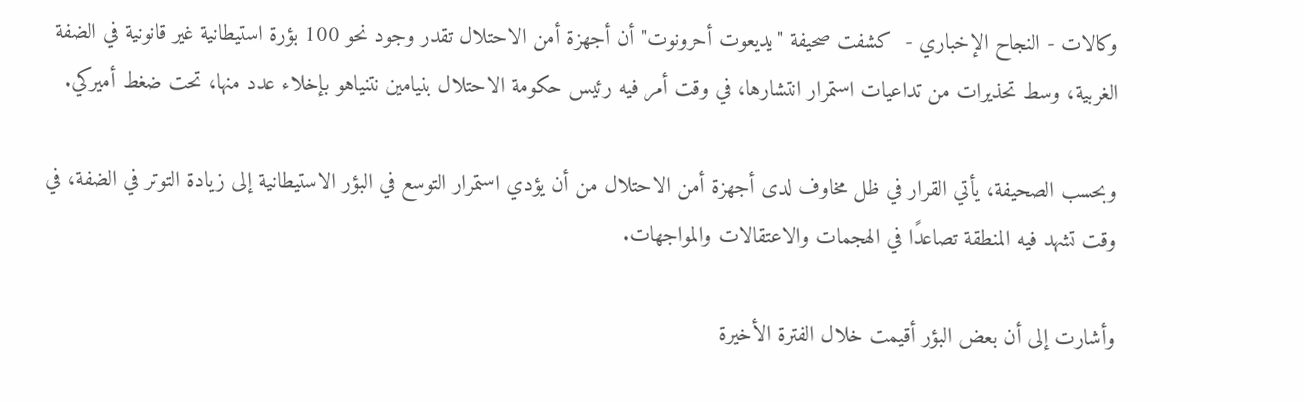وكالات - النجاح الإخباري -  كشفت صحيفة "يديعوت أحرونوت" أن أجهزة أمن الاحتلال تقدر وجود نحو 100 بؤرة استيطانية غير قانونية في الضفة الغربية، وسط تحذيرات من تداعيات استمرار انتشارها، في وقت أمر فيه رئيس حكومة الاحتلال بنيامين نتنياهو بإخلاء عدد منها، تحت ضغط أميركي.

وبحسب الصحيفة، يأتي القرار في ظل مخاوف لدى أجهزة أمن الاحتلال من أن يؤدي استمرار التوسع في البؤر الاستيطانية إلى زيادة التوتر في الضفة، في وقت تشهد فيه المنطقة تصاعدًا في الهجمات والاعتقالات والمواجهات.

وأشارت إلى أن بعض البؤر أقيمت خلال الفترة الأخيرة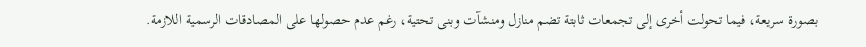بصورة سريعة، فيما تحولت أخرى إلى تجمعات ثابتة تضم منازل ومنشآت وبنى تحتية، رغم عدم حصولها على المصادقات الرسمية اللازمة.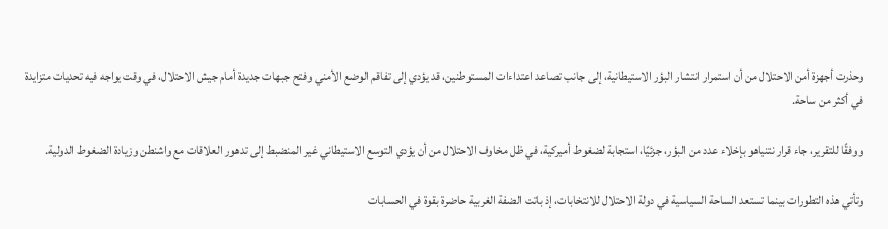وحذرت أجهزة أمن الاحتلال من أن استمرار انتشار البؤر الاستيطانية، إلى جانب تصاعد اعتداءات المستوطنين، قد يؤدي إلى تفاقم الوضع الأمني وفتح جبهات جديدة أمام جيش الاحتلال، في وقت يواجه فيه تحديات متزايدة في أكثر من ساحة.

ووفقًا للتقرير، جاء قرار نتنياهو بإخلاء عدد من البؤر، جزئيًا، استجابة لضغوط أميركية، في ظل مخاوف الاحتلال من أن يؤدي التوسع الاستيطاني غير المنضبط إلى تدهور العلاقات مع واشنطن وزيادة الضغوط الدولية.

وتأتي هذه التطورات بينما تستعد الساحة السياسية في دولة الاحتلال للانتخابات، إذ باتت الضفة الغربية حاضرة بقوة في الحسابات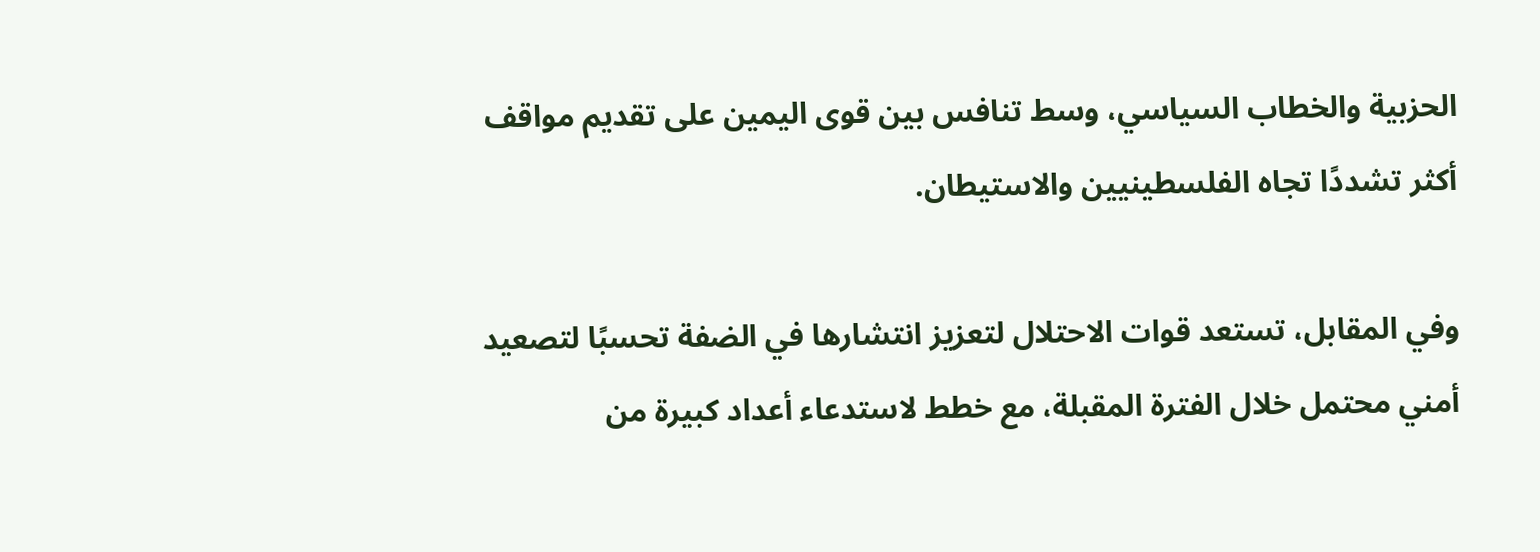الحزبية والخطاب السياسي، وسط تنافس بين قوى اليمين على تقديم مواقف أكثر تشددًا تجاه الفلسطينيين والاستيطان.

وفي المقابل، تستعد قوات الاحتلال لتعزيز انتشارها في الضفة تحسبًا لتصعيد أمني محتمل خلال الفترة المقبلة، مع خطط لاستدعاء أعداد كبيرة من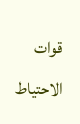قوات الاحتياط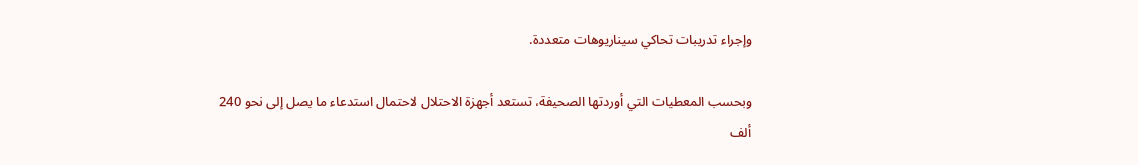وإجراء تدريبات تحاكي سيناريوهات متعددة.

وبحسب المعطيات التي أوردتها الصحيفة، تستعد أجهزة الاحتلال لاحتمال استدعاء ما يصل إلى نحو 240 ألف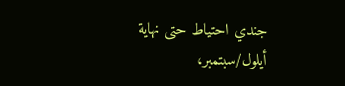جندي احتياط حتى نهاية أيلول/سبتمبر،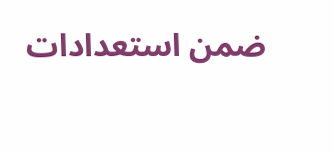ضمن استعدادات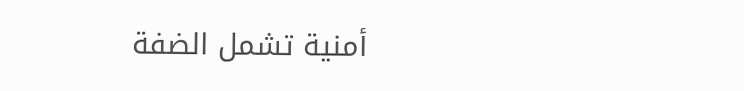أمنية تشمل الضفة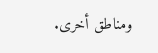ومناطق أخرى.